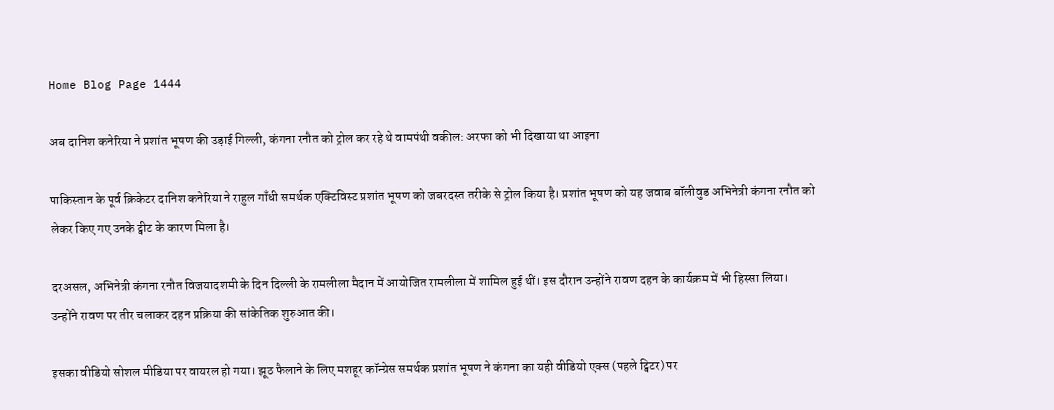Home Blog Page 1444

अब दानिश कनेरिया ने प्रशांत भूषण की उड़ाई गिल्ली, कंगना रनौत को ट्रोल कर रहे थे वामपंथी वकील: अरफा को भी दिखाया था आइना

पाकिस्तान के पूर्व क्रिकेटर दानिश कनेरिया ने राहुल गाँधी समर्थक एक्टिविस्ट प्रशांत भूषण को जबरदस्त तरीके से ट्रोल किया है। प्रशांत भूषण को यह जवाब बॉलीवुड अभिनेत्री कंगना रनौत को लेकर किए गए उनके ट्वीट के कारण मिला है।

दरअसल, अभिनेत्री कंगना रनौत विजयादशमी के दिन दिल्ली के रामलीला मैदान में आयोजित रामलीला में शामिल हुई थीं। इस दौरान उन्होंने रावण दहन के कार्यक्रम में भी हिस्सा लिया। उन्होंने रावण पर तीर चलाकर दहन प्रक्रिया की सांकेतिक शुरुआत की।

इसका वीडियो सोशल मीडिया पर वायरल हो गया। झूठ फैलाने के लिए मशहूर कॉन्ग्रेस समर्थक प्रशांत भूषण ने कंगना का यही वीडियो एक्स (पहले ट्विटर) पर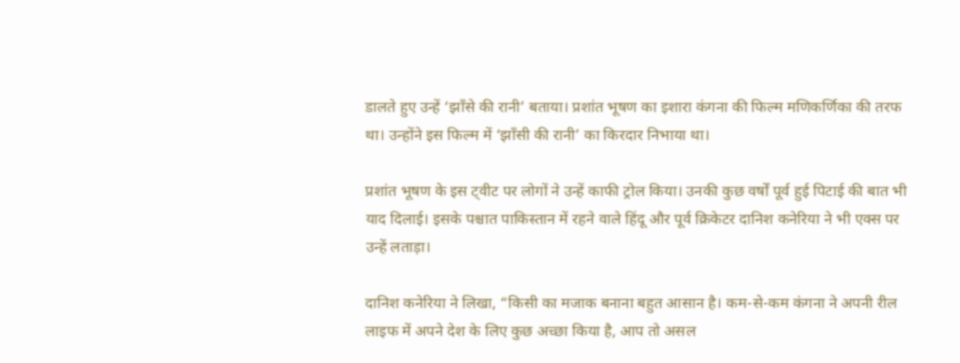डालते हुए उन्हें ‘झाँसे की रानी’ बताया। प्रशांत भूषण का इशारा कंगना की फिल्म मणिकर्णिका की तरफ था। उन्होंने इस फिल्म में ‘झाँसी की रानी’ का किरदार निभाया था।

प्रशांत भूषण के इस ट्वीट पर लोगों ने उन्हें काफी ट्रोल किया। उनकी कुछ वर्षों पूर्व हुई पिटाई की बात भी याद दिलाई। इसके पश्चात पाकिस्तान में रहने वाले हिंदू और पूर्व क्रिकेटर दानिश कनेरिया ने भी एक्स पर उन्हें लताड़ा।

दानिश कनेरिया ने लिखा, “किसी का मजाक बनाना बहुत आसान है। कम-से-कम कंगना ने अपनी रील लाइफ में अपने देश के लिए कुछ अच्छा किया है, आप तो असल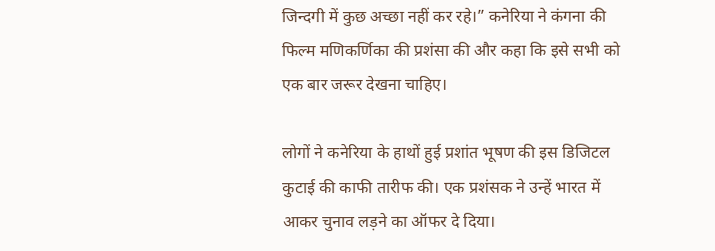जिन्दगी में कुछ अच्छा नहीं कर रहे।” कनेरिया ने कंगना की फिल्म मणिकर्णिका की प्रशंसा की और कहा कि इसे सभी को एक बार जरूर देखना चाहिए।

लोगों ने कनेरिया के हाथों हुई प्रशांत भूषण की इस डिजिटल कुटाई की काफी तारीफ की। एक प्रशंसक ने उन्हें भारत में आकर चुनाव लड़ने का ऑफर दे दिया।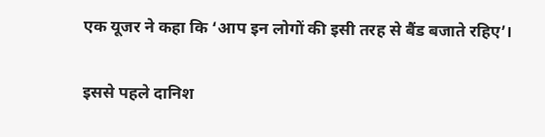एक यूजर ने कहा कि ‘आप इन लोगों की इसी तरह से बैंड बजाते रहिए’।

इससे पहले दानिश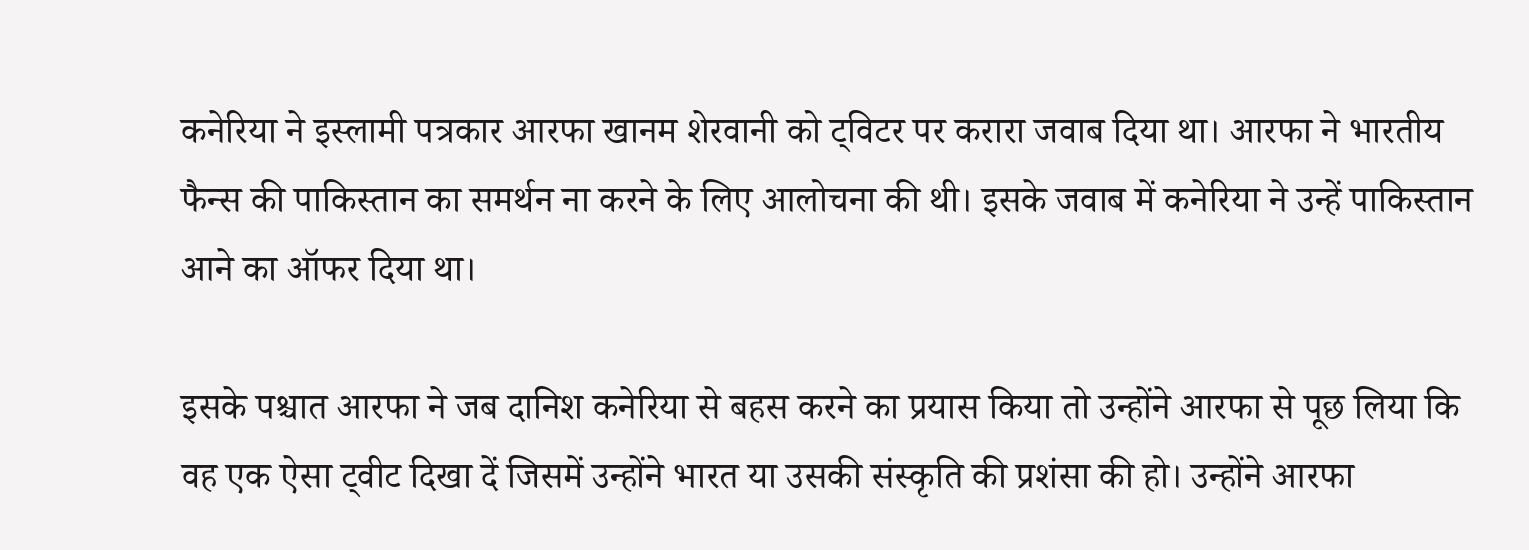कनेरिया ने इस्लामी पत्रकार आरफा खानम शेरवानी को ट्विटर पर करारा जवाब दिया था। आरफा ने भारतीय फैन्स की पाकिस्तान का समर्थन ना करने के लिए आलोचना की थी। इसके जवाब में कनेरिया ने उन्हें पाकिस्तान आने का ऑफर दिया था।

इसके पश्चात आरफा ने जब दानिश कनेरिया से बहस करने का प्रयास किया तो उन्होंने आरफा से पूछ लिया कि वह एक ऐसा ट्वीट दिखा दें जिसमें उन्होंने भारत या उसकी संस्कृति की प्रशंसा की हो। उन्होंने आरफा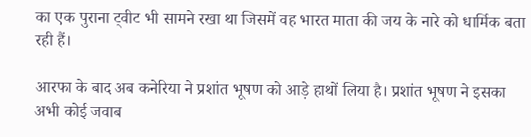का एक पुराना ट्वीट भी सामने रखा था जिसमें वह भारत माता की जय के नारे को धार्मिक बता रही हैं।

आरफा के बाद अब कनेरिया ने प्रशांत भूषण को आड़े हाथों लिया है। प्रशांत भूषण ने इसका अभी कोई जवाब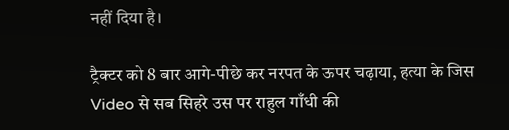नहीं दिया है।

ट्रैक्टर को 8 बार आगे-पीछे कर नरपत के ऊपर चढ़ाया, हत्या के जिस Video से सब सिहरे उस पर राहुल गाँधी की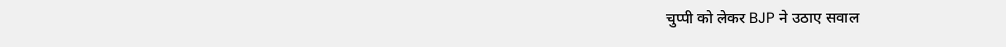चुप्पी को लेकर BJP ने उठाए सवाल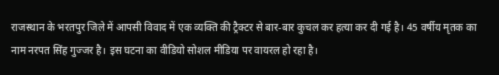राजस्थान के भरतपुर जिले में आपसी विवाद में एक व्यक्ति की ट्रैक्टर से बार-बार कुचल कर हत्या कर दी गई है। 45 वर्षीय मृतक का नाम नरपत सिंह गुज्जर है। इस घटना का वीडियो सोशल मीडिया पर वायरल हो रहा है।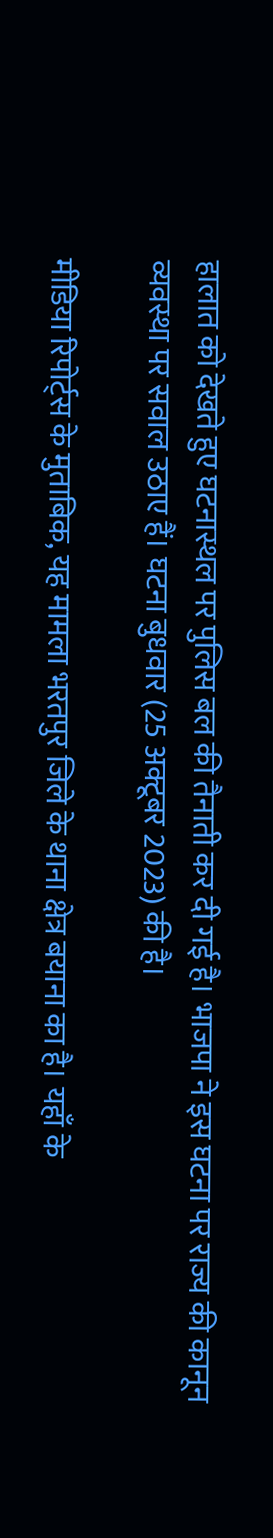हालात को देखते हुए घटनास्थल पर पुलिस बल की तैनाती कर दी गई है। भाजपा ने इस घटना पर राज्य की कानून व्यवस्था पर सवाल उठाए हैं। घटना बुधवार (25 अक्टूबर 2023) की है।

मीडिया रिपोर्ट्स के मुताबिक, यह मामला भरतपुर जिले के थाना क्षेत्र बयाना का है। यहाँ के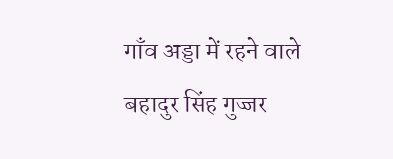गाँव अड्डा में रहने वाले बहादुर सिंह गुज्जर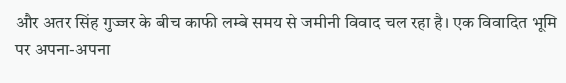और अतर सिंह गुज्जर के बीच काफी लम्बे समय से जमीनी विवाद चल रहा है। एक विवादित भूमि पर अपना-अपना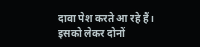दावा पेश करते आ रहे हैं। इसको लेकर दोनों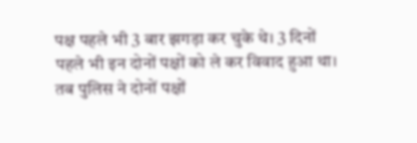पक्ष पहले भी 3 बार झगड़ा कर चुके थे। 3 दिनों पहले भी इन दोनों पक्षों को ले कर विवाद हुआ था। तब पुलिस ने दोनों पक्षों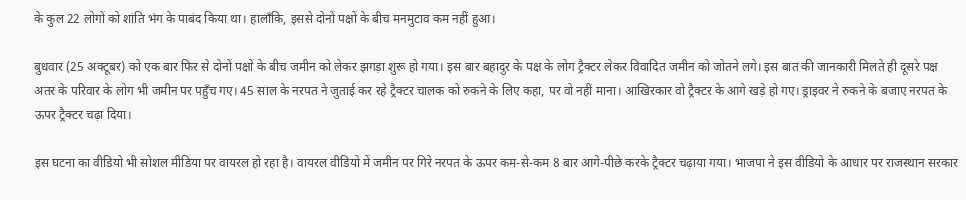के कुल 22 लोगों को शांति भंग के पाबंद किया था। हालाँकि, इससे दोनों पक्षों के बीच मनमुटाव कम नहीं हुआ।

बुधवार (25 अक्टूबर) को एक बार फिर से दोनों पक्षों के बीच जमीन को लेकर झगड़ा शुरू हो गया। इस बार बहादुर के पक्ष के लोग ट्रैक्टर लेकर विवादित जमीन को जोतने लगे। इस बात की जानकारी मिलते ही दूसरे पक्ष अतर के परिवार के लोग भी जमीन पर पहुँच गए। 45 साल के नरपत ने जुताई कर रहे ट्रैक्टर चालक को रुकने के लिए कहा, पर वो नहीं माना। आखिरकार वो ट्रैक्टर के आगे खड़े हो गए। ड्राइवर ने रुकने के बजाए नरपत के ऊपर ट्रैक्टर चढ़ा दिया।

इस घटना का वीडियो भी सोशल मीडिया पर वायरल हो रहा है। वायरल वीडियो में जमीन पर गिरे नरपत के ऊपर कम-से-कम 8 बार आगे-पीछे करके ट्रैक्टर चढ़ाया गया। भाजपा ने इस वीडियो के आधार पर राजस्थान सरकार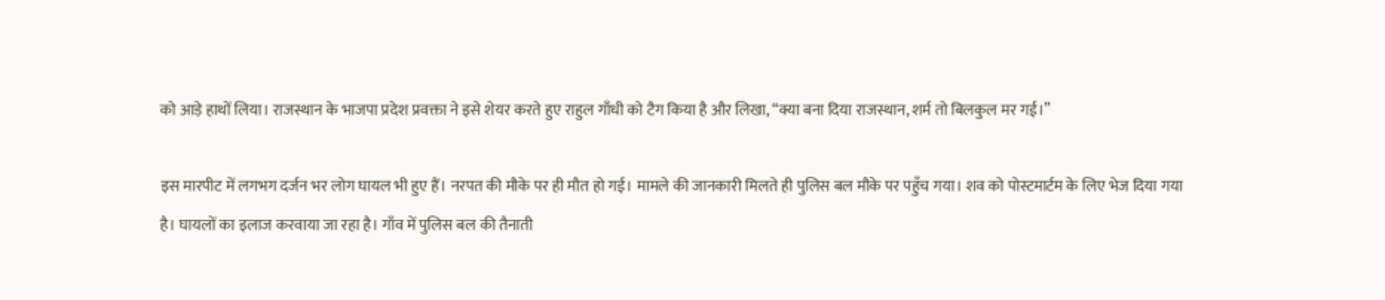को आड़े हाथों लिया। राजस्थान के भाजपा प्रदेश प्रवक्ता ने इसे शेयर करते हुए राहुल गाँधी को टैग किया है और लिखा, “क्या बना दिया राजस्थान, शर्म तो बिलकुल मर गई।”

इस मारपीट में लगभग दर्जन भर लोग घायल भी हुए हैं। नरपत की मौके पर ही मौत हो गई। मामले की जानकारी मिलते ही पुलिस बल मौके पर पहुँच गया। शव को पोस्टमार्टम के लिए भेज दिया गया है। घायलों का इलाज करवाया जा रहा है। गाँव में पुलिस बल की तैनाती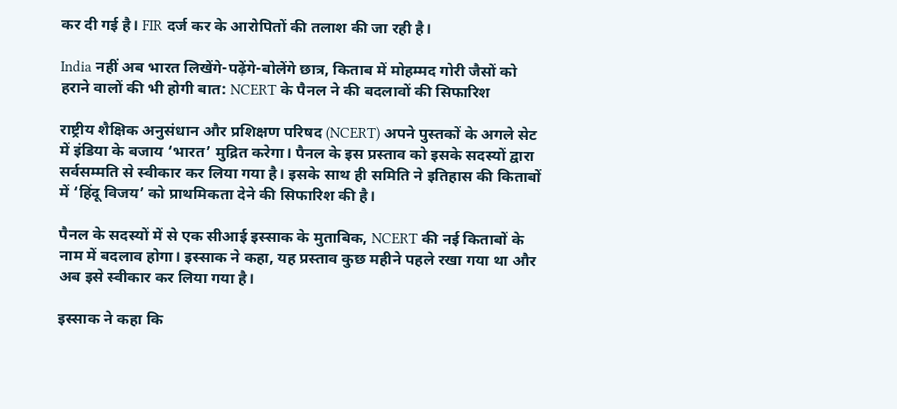कर दी गई है। FIR दर्ज कर के आरोपितों की तलाश की जा रही है।

India नहीं अब भारत लिखेंगे-पढ़ेंगे-बोलेंगे छात्र, किताब में मोहम्मद गोरी जैसों को हराने वालों की भी होगी बात: NCERT के पैनल ने की बदलावों की सिफारिश

राष्ट्रीय शैक्षिक अनुसंधान और प्रशिक्षण परिषद (NCERT) अपने पुस्तकों के अगले सेट में इंडिया के बजाय ‘भारत’ मुद्रित करेगा। पैनल के इस प्रस्ताव को इसके सदस्यों द्वारा सर्वसम्मति से स्वीकार कर लिया गया है। इसके साथ ही समिति ने इतिहास की किताबों में ‘हिंदू विजय’ को प्राथमिकता देने की सिफारिश की है।

पैनल के सदस्यों में से एक सीआई इस्साक के मुताबिक, NCERT की नई किताबों के नाम में बदलाव होगा। इस्साक ने कहा, यह प्रस्ताव कुछ महीने पहले रखा गया था और अब इसे स्वीकार कर लिया गया है।

इस्साक ने कहा कि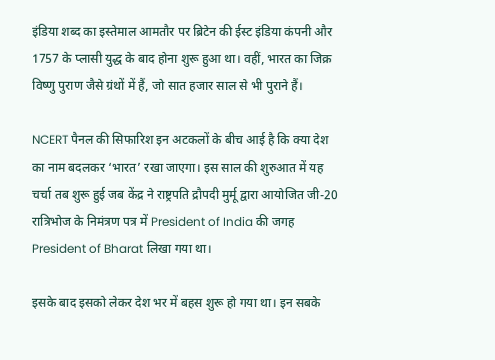इंडिया शब्द का इस्तेमाल आमतौर पर ब्रिटेन की ईस्ट इंडिया कंपनी और 1757 के प्लासी युद्ध के बाद होना शुरू हुआ था। वहीं, भारत का जिक्र विष्णु पुराण जैसे ग्रंथों में हैं, जो सात हजार साल से भी पुराने हैं।

NCERT पैनल की सिफारिश इन अटकलों के बीच आई है कि क्या देश का नाम बदलकर ‘भारत’ रखा जाएगा। इस साल की शुरुआत में यह चर्चा तब शुरू हुई जब केंद्र ने राष्ट्रपति द्रौपदी मुर्मू द्वारा आयोजित जी-20 रात्रिभोज के निमंत्रण पत्र में President of India की जगह President of Bharat लिखा गया था।

इसके बाद इसको लेकर देश भर में बहस शुरू हो गया था। इन सबके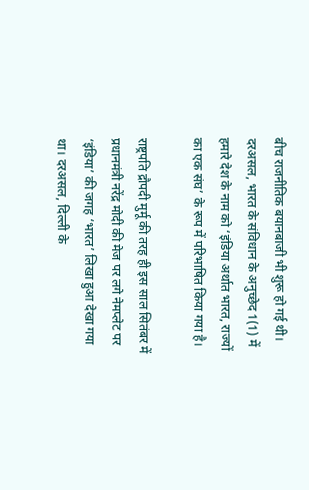बीच राजनीतिक बयानबाजी भी शुरू हो गई थी। दरअसल, भारत के संविधान के अनुच्छेद 1(1) में हमारे देश के नाम को ‘इंडिया अर्थात भारत, राज्यों का एक संघ’ के रूप में परिभाषित किया गया है।

राष्ट्रपति द्रौपदी मुर्मू की तरह ही इस साल सितंबर में प्रधानमंत्री नरेंद्र मोदी की मेज पर लगे नेमप्लेट पर ‘इंडिया’ की जगह ‘भारत’ लिखा हुआ देखा गया था। दरअसल, दिल्ली के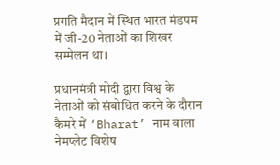प्रगति मैदान में स्थित भारत मंडपम में जी-20 नेताओं का शिखर सम्मेलन था।

प्रधानमंत्री मोदी द्वारा विश्व के नेताओं को संबोधित करने के दौरान कैमरे में ‘Bharat’ नाम वाला नेमप्लेट विशेष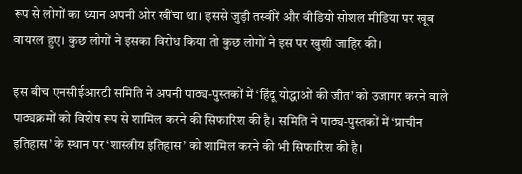रूप से लोगों का ध्यान अपनी ओर खींचा था। इससे जुड़ी तस्वीरें और वीडियो सोशल मीडिया पर खूब वायरल हुए। कुछ लोगों ने इसका विरोध किया तो कुछ लोगों ने इस पर खुशी जाहिर की।

इस बीच एनसीईआरटी समिति ने अपनी पाठ्य-पुस्तकों में ‘हिंदू योद्धाओं की जीत’ को उजागर करने वाले पाठ्यक्रमों को विशेष रूप से शामिल करने की सिफारिश की है। समिति ने पाठ्य-पुस्तकों में ‘प्राचीन इतिहास’ के स्थान पर ‘शास्त्रीय इतिहास’ को शामिल करने की भी सिफारिश की है।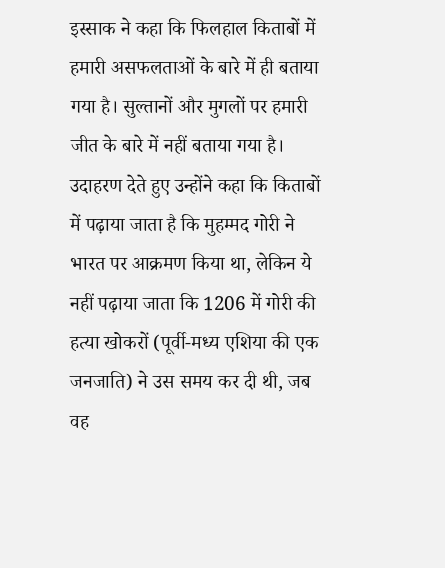इस्साक ने कहा कि फिलहाल किताबों में हमारी असफलताओं के बारे में ही बताया गया है। सुल्तानों और मुगलों पर हमारी जीत के बारे में नहीं बताया गया है। उदाहरण देते हुए उन्होंने कहा कि किताबों में पढ़ाया जाता है कि मुहम्मद गोरी ने भारत पर आक्रमण किया था, लेकिन ये नहीं पढ़ाया जाता कि 1206 में गोरी की हत्या खोकरों (पूर्वी-मध्य एशिया की एक जनजाति) ने उस समय कर दी थी, जब वह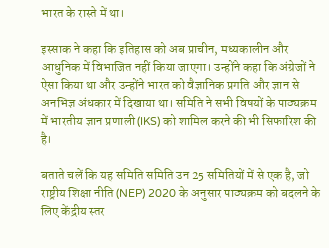भारत के रास्ते में था।

इस्साक ने कहा कि इतिहास को अब प्राचीन, मध्यकालीन और आधुनिक में विभाजित नहीं किया जाएगा। उन्होंने कहा कि अंग्रेजों ने ऐसा किया था और उन्होंने भारत को वैज्ञानिक प्रगति और ज्ञान से अनभिज्ञ अंधकार में दिखाया था। समिति ने सभी विषयों के पाठ्यक्रम में भारतीय ज्ञान प्रणाली (IKS) को शामिल करने की भी सिफारिश की है।

बताते चलें कि यह समिति समिति उन 25 समितियों में से एक है, जो राष्ट्रीय शिक्षा नीति (NEP) 2020 के अनुसार पाठ्यक्रम को बदलने के लिए केंद्रीय स्तर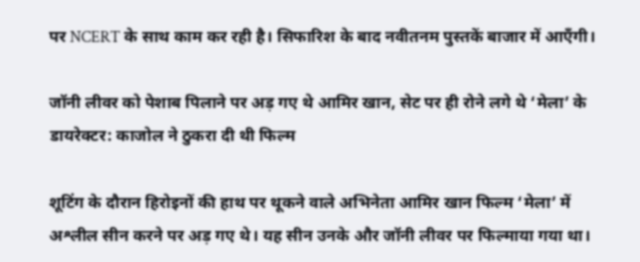पर NCERT के साथ काम कर रही है। सिफारिश के बाद नवीतनम पुस्तकें बाजार में आएँगी।

जॉनी लीवर को पेशाब पिलाने पर अड़ गए थे आमिर खान, सेट पर ही रोने लगे थे ‘मेला’ के डायरेक्टर: काजोल ने ठुकरा दी थी फिल्म

शूटिंग के दौरान हिरोइनों की हाथ पर थूकने वाले अभिनेता आमिर खान फिल्म ‘मेला’ में अश्लील सीन करने पर अड़ गए थे। यह सीन उनके और जॉनी लीवर पर फिल्माया गया था।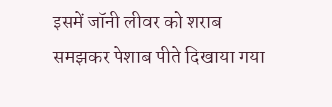इसमें जॉनी लीवर को शराब समझकर पेशाब पीते दिखाया गया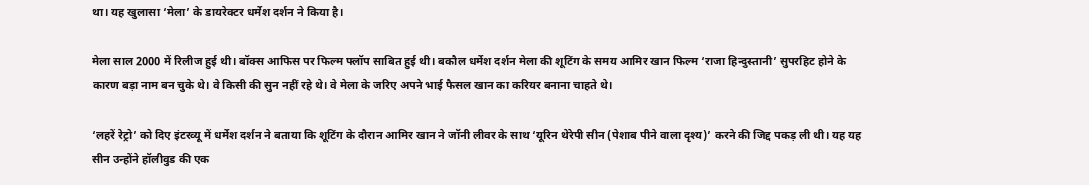था। यह खुलासा ‘मेला’ के डायरेक्टर धर्मेश दर्शन ने किया है।

मेला साल 2000 में रिलीज हुई थी। बॉक्स आफिस पर फिल्म फ्लॉप साबित हुई थी। बकौल धर्मेश दर्शन मेला की शूटिंग के समय आमिर खान फिल्म ‘राजा हिन्दुस्तानी’ सुपरहिट होने के कारण बड़ा नाम बन चुके थे। वे किसी की सुन नहीं रहे थे। वे मेला के जरिए अपने भाई फैसल खान का करियर बनाना चाहते थे।

‘लहरें रेट्रो’ को दिए इंटरव्यू में धर्मेश दर्शन ने बताया कि शूटिंग के दौरान आमिर खान ने जॉनी लीवर के साथ ‘यूरिन थेरेपी सीन (पेशाब पीने वाला दृश्य)’ करने की जिद्द पकड़ ली थी। यह यह सीन उन्होंने हॉलीवुड की एक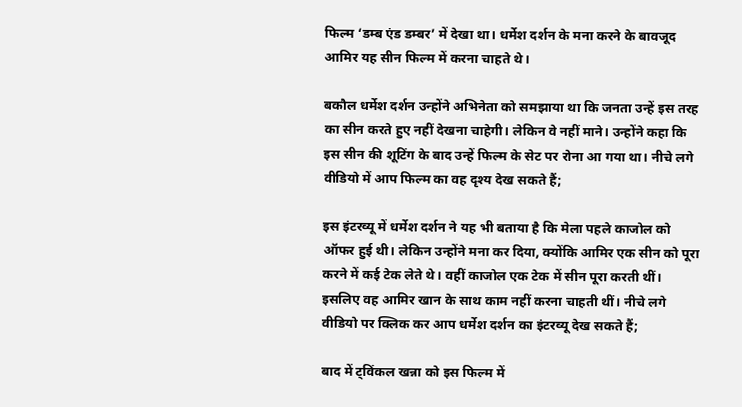फिल्म ‘डम्ब एंड डम्बर’ में देखा था। धर्मेश दर्शन के मना करने के बावजूद आमिर यह सीन फिल्म में करना चाहते थे।

बकौल धर्मेश दर्शन उन्होंने अभिनेता को समझाया था कि जनता उन्हें इस तरह का सीन करते हुए नहीं देखना चाहेगी। लेकिन वे नहीं माने। उन्होंने कहा कि इस सीन की शूटिंग के बाद उन्हें फिल्म के सेट पर रोना आ गया था। नीचे लगे वीडियो में आप फिल्म का वह दृश्य देख सकते हैं;

इस इंटरव्यू में धर्मेश दर्शन ने यह भी बताया है कि मेला पहले काजोल को ऑफर हुई थी। लेकिन उन्होंने मना कर दिया, क्योंकि आमिर एक सीन को पूरा करने में कई टेक लेते थे। वहीं काजोल एक टेक में सीन पूरा करती थीं। इसलिए वह आमिर खान के साथ काम नहीं करना चाहती थीं। नीचे लगे वीडियो पर क्लिक कर आप धर्मेश दर्शन का इंटरव्यू देख सकते हैं;

बाद में ट्विंकल खन्ना को इस फिल्म में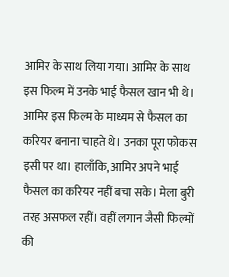आमिर के साथ लिया गया। आमिर के साथ इस फिल्म में उनके भाई फैसल खान भी थे। आमिर इस फिल्म के माध्यम से फैसल का करियर बनाना चाहते थे। उनका पूरा फोकस इसी पर था। हालाँकि, आमिर अपने भाई फैसल का करियर नहीं बचा सके। मेला बुरी तरह असफल रहीं। वहीं लगान जैसी फिल्मों की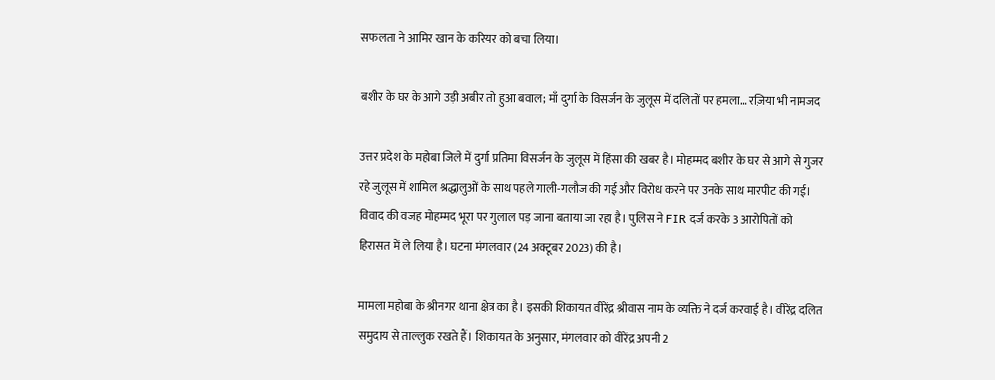सफलता ने आमिर खान के करियर को बचा लिया।

बशीर के घर के आगे उड़ी अबीर तो हुआ बवाल; माँ दुर्गा के विसर्जन के जुलूस में दलितों पर हमला… रज़िया भी नामजद

उत्तर प्रदेश के महोबा जिले में दुर्गा प्रतिमा विसर्जन के जुलूस में हिंसा की खबर है। मोहम्मद बशीर के घर से आगे से गुजर रहे जुलूस में शामिल श्रद्धालुओं के साथ पहले गाली-गलौज की गई और विरोध करने पर उनके साथ मारपीट की गई। विवाद की वजह मोहम्मद भूरा पर गुलाल पड़ जाना बताया जा रहा है। पुलिस ने FIR दर्ज करके 3 आरोपितों को हिरासत में ले लिया है। घटना मंगलवार (24 अक्टूबर 2023) की है।

मामला महोबा के श्रीनगर थाना क्षेत्र का है। इसकी शिकायत वीरेंद्र श्रीवास नाम के व्यक्ति ने दर्ज करवाई है। वीरेंद्र दलित समुदाय से ताल्लुक रखते हैं। शिकायत के अनुसार, मंगलवार को वीरेंद्र अपनी 2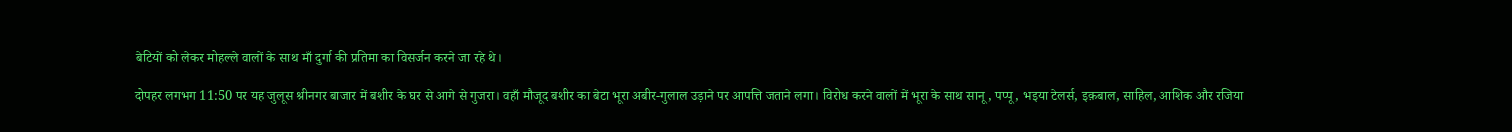बेटियों को लेकर मोहल्ले वालों के साथ माँ दुर्गा की प्रतिमा का विसर्जन करने जा रहे थे।

दोपहर लगभग 11:50 पर यह जुलूस श्रीनगर बाजार में बशीर के घर से आगे से गुजरा। वहाँ मौजूद बशीर का बेटा भूरा अबीर-गुलाल उड़ाने पर आपत्ति जताने लगा। विरोध करने वालों में भूरा के साथ सानू, पप्पू, भइया टेलर्स, इक़बाल, साहिल, आशिक और रजिया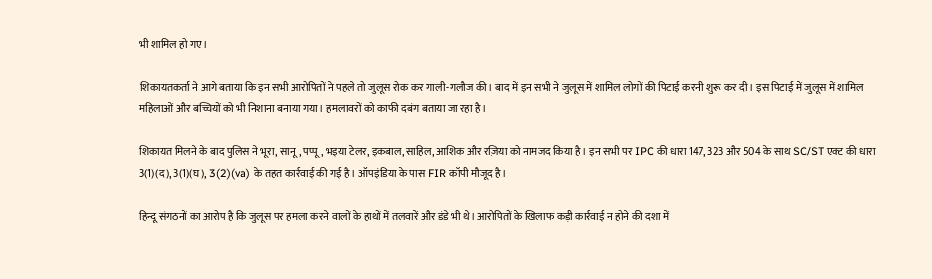भी शामिल हो गए।

शिकायतकर्ता ने आगे बताया कि इन सभी आरोपितों ने पहले तो जुलूस रोक कर गाली-गलौज की। बाद में इन सभी ने जुलूस में शामिल लोगों की पिटाई करनी शुरू कर दी। इस पिटाई में जुलूस में शामिल महिलाओं और बच्चियों को भी निशाना बनाया गया। हमलावरों को काफी दबंग बताया जा रहा है।

शिकायत मिलने के बाद पुलिस ने भूरा, सानू, पप्पू, भइया टेलर, इकबाल, साहिल, आशिक और रज़िया को नामजद किया है। इन सभी पर IPC की धारा 147, 323 और 504 के साथ SC/ST एक्ट की धारा 3(1)(द), 3(1)(घ), 3(2)(va) के तहत कार्रवाई की गई है। ऑपइंडिया के पास FIR कॉपी मौजूद है।

हिन्दू संगठनों का आरोप है कि जुलूस पर हमला करने वालों के हाथों में तलवारें और डंडे भी थे। आरोपितों के खिलाफ कड़ी कार्रवाई न होने की दशा में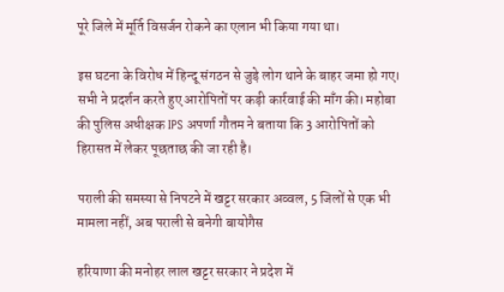पूरे जिले में मूर्ति विसर्जन रोकने का एलान भी किया गया था।

इस घटना के विरोध में हिन्दू संगठन से जुड़े लोग थाने के बाहर जमा हो गए। सभी ने प्रदर्शन करते हुए आरोपितों पर कड़ी कार्रवाई की माँग की। महोबा की पुलिस अधीक्षक IPS अपर्णा गौतम ने बताया कि 3 आरोपितों को हिरासत में लेकर पूछताछ की जा रही है।

पराली की समस्या से निपटने में खट्टर सरकार अव्वल, 5 जिलों से एक भी मामला नहीं, अब पराली से बनेगी बायोगैस

हरियाणा की मनोहर लाल खट्टर सरकार ने प्रदेश में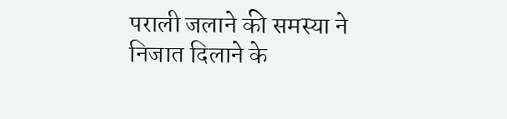पराली जलाने की समस्या ने निजात दिलाने के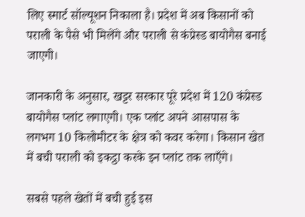लिए स्मार्ट सॉल्यूशन निकाला है। प्रदेश में अब किसानों को पराली के पैसे भी मिलेंगे और पराली से कंप्रेस्ड बायोगैस बनाई जाएगी।

जानकारी के अनुसार, खट्टर सरकार पूरे प्रदेश में 120 कंप्रेस्ड बायोगैस प्लांट लगाएगी। एक प्लांट अपने आसपास के लगभग 10 किलोमीटर के क्षेत्र को कवर करेगा। किसान खेत में बची पराली को इकट्ठा करके इन प्लांट तक लाएँगे।

सबसे पहले खेतों में बची हुई इस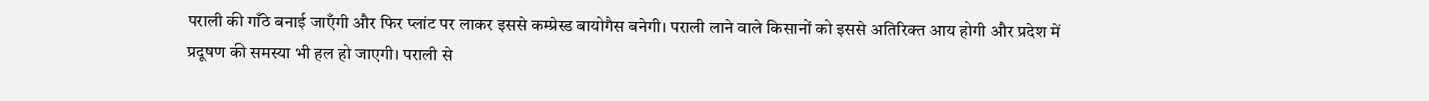पराली की गाँठे बनाई जाएँगी और फिर प्लांट पर लाकर इससे कम्प्रेस्ड बायोगैस बनेगी। पराली लाने वाले किसानों को इससे अतिरिक्त आय होगी और प्रदेश में प्रदूषण की समस्या भी हल हो जाएगी। पराली से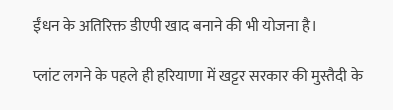ईंधन के अतिरिक्त डीएपी खाद बनाने की भी योजना है।

प्लांट लगने के पहले ही हरियाणा में खट्टर सरकार की मुस्तैदी के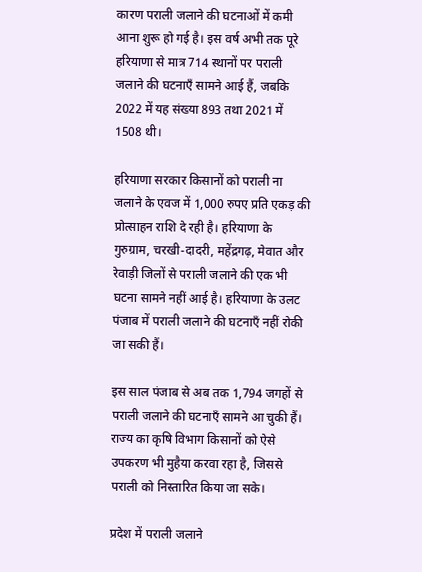कारण पराली जलाने की घटनाओं में कमी आना शुरू हो गई है। इस वर्ष अभी तक पूरे हरियाणा से मात्र 714 स्थानों पर पराली जलाने की घटनाएँ सामने आई हैं, जबकि 2022 में यह संख्या 893 तथा 2021 में 1508 थी।

हरियाणा सरकार किसानों को पराली ना जलाने के एवज में 1,000 रुपए प्रति एकड़ की प्रोत्साहन राशि दे रही है। हरियाणा के गुरुग्राम, चरखी-दादरी, महेंद्रगढ़, मेवात और रेवाड़ी जिलों से पराली जलाने की एक भी घटना सामने नहीं आई है। हरियाणा के उलट पंजाब में पराली जलाने की घटनाएँ नहीं रोकी जा सकी हैं।

इस साल पंजाब से अब तक 1,794 जगहों से पराली जलाने की घटनाएँ सामने आ चुकी हैं। राज्य का कृषि विभाग किसानों को ऐसे उपकरण भी मुहैया करवा रहा है, जिससे पराली को निस्तारित किया जा सके।

प्रदेश में पराली जलाने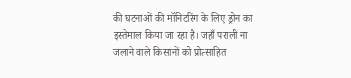की घटनाओं की मॉनिटरिंग के लिए ड्रोन का इस्तेमाल किया जा रहा है। जहाँ पराली ना जलाने वाले किसानों को प्रोत्साहित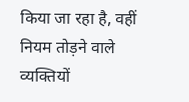किया जा रहा है, वहीं नियम तोड़ने वाले व्यक्तियों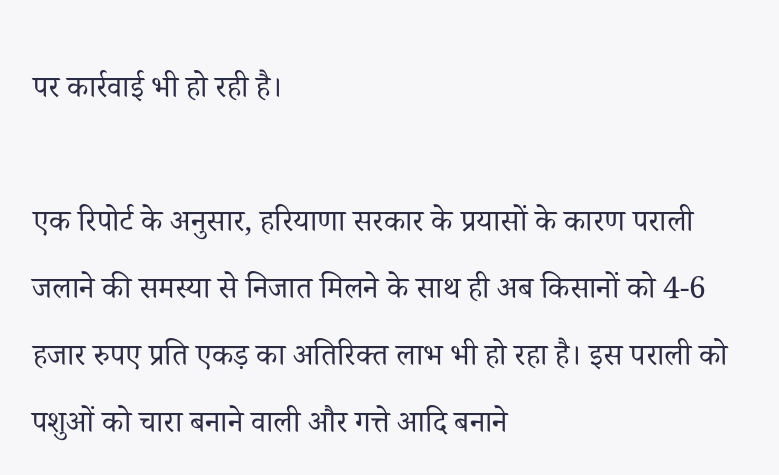पर कार्रवाई भी हो रही है।

एक रिपोर्ट के अनुसार, हरियाणा सरकार के प्रयासों के कारण पराली जलाने की समस्या से निजात मिलने के साथ ही अब किसानों को 4-6 हजार रुपए प्रति एकड़ का अतिरिक्त लाभ भी हो रहा है। इस पराली को पशुओं को चारा बनाने वाली और गत्ते आदि बनाने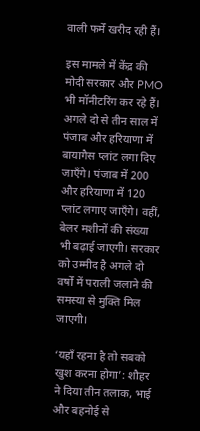वाली फर्में खरीद रही हैं।

इस मामले में केंद्र की मोदी सरकार और PMO भी मॉनीटरिंग कर रहे हैं। अगले दो से तीन साल में पंजाब और हरियाणा में बायागैस प्लांट लगा दिए जाएँगे। पंजाब में 200 और हरियाणा में 120 प्लांट लगाए जाएँगे। वहीं, बेलर मशीनों की संख्या भी बढ़ाई जाएगी। सरकार को उम्मीद है अगले दो वर्षों में पराली जलाने की समस्या से मुक्ति मिल जाएगी।

‘यहाँ रहना है तो सबको खुश करना होगा’: शौहर ने दिया तीन तलाक, भाई और बहनोई से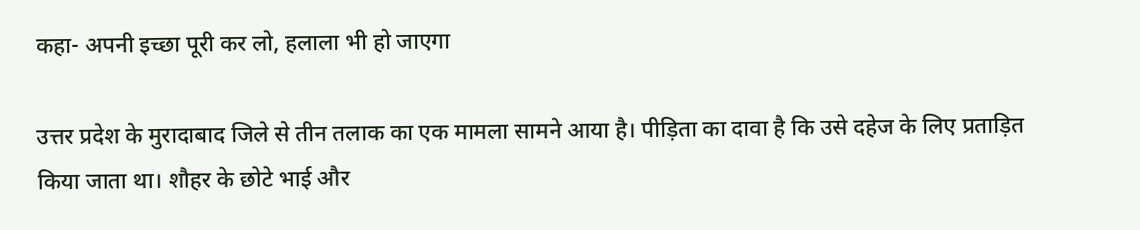कहा- अपनी इच्छा पूरी कर लो, हलाला भी हो जाएगा

उत्तर प्रदेश के मुरादाबाद जिले से तीन तलाक का एक मामला सामने आया है। पीड़िता का दावा है कि उसे दहेज के लिए प्रताड़ित किया जाता था। शौहर के छोटे भाई और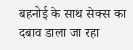बहनोई के साथ सेक्स का दबाव डाला जा रहा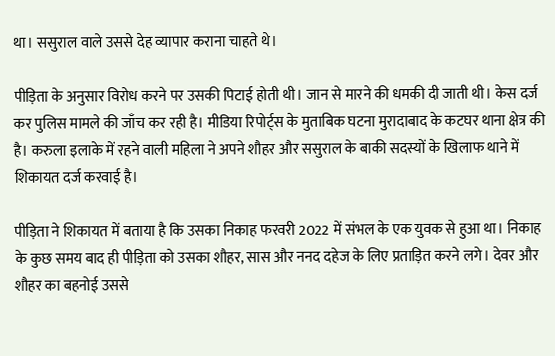था। ससुराल वाले उससे देह व्यापार कराना चाहते थे।

पीड़िता के अनुसार विरोध करने पर उसकी पिटाई होती थी। जान से मारने की धमकी दी जाती थी। केस दर्ज कर पुलिस मामले की जाँच कर रही है। मीडिया रिपोर्ट्स के मुताबिक घटना मुरादाबाद के कटघर थाना क्षेत्र की है। करुला इलाके में रहने वाली महिला ने अपने शौहर और ससुराल के बाकी सदस्यों के खिलाफ थाने में शिकायत दर्ज करवाई है।

पीड़िता ने शिकायत में बताया है कि उसका निकाह फरवरी 2022 में संभल के एक युवक से हुआ था। निकाह के कुछ समय बाद ही पीड़िता को उसका शौहर, सास और ननद दहेज के लिए प्रताड़ित करने लगे। देवर और शौहर का बहनोई उससे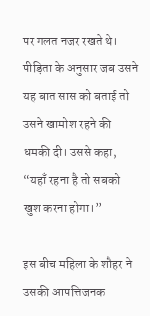पर गलत नजर रखते थे। पीड़िता के अनुसार जब उसने यह बात सास को बताई तो उसने खामोश रहने की धमकी दी। उससे कहा, “यहाँ रहना है तो सबको खुश करना होगा।”

इस बीच महिला के शौहर ने उसकी आपत्तिजनक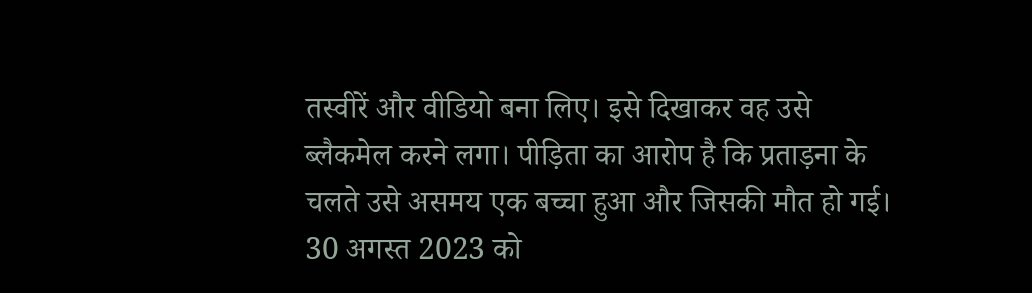तस्वीरें और वीडियो बना लिए। इसे दिखाकर वह उसे ब्लैकमेल करने लगा। पीड़िता का आरोप है कि प्रताड़ना के चलते उसे असमय एक बच्चा हुआ और जिसकी मौत हो गई। 30 अगस्त 2023 को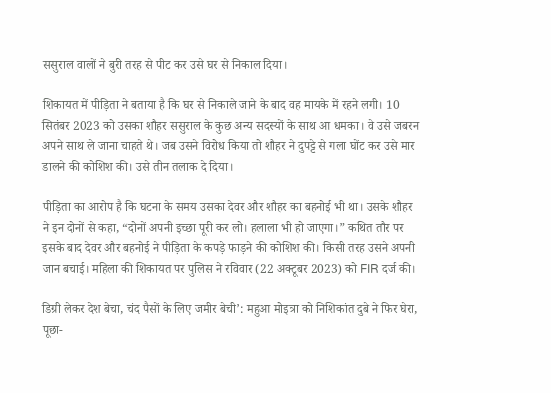ससुराल वालों ने बुरी तरह से पीट कर उसे घर से निकाल दिया।

शिकायत में पीड़िता ने बताया है कि घर से निकाले जाने के बाद वह मायके में रहने लगी। 10 सितंबर 2023 को उसका शौहर ससुराल के कुछ अन्य सदस्यों के साथ आ धमका। वे उसे जबरन अपने साथ ले जाना चाहते थे। जब उसने विरोध किया तो शौहर ने दुपट्टे से गला घोंट कर उसे मार डालने की कोशिश की। उसे तीन तलाक दे दिया।

पीड़िता का आरोप है कि घटना के समय उसका देवर और शौहर का बहनोई भी था। उसके शौहर ने इन दोनों से कहा, “दोनों अपनी इच्छा पूरी कर लो। हलाला भी हो जाएगा।” कथित तौर पर इसके बाद देवर और बहनोई ने पीड़िता के कपड़े फाड़ने की कोशिश की। किसी तरह उसने अपनी जान बचाई। महिला की शिकायत पर पुलिस ने रविवार (22 अक्टूबर 2023) को FIR दर्ज की।

डिग्री लेकर देश बेचा, चंद पैसों के लिए जमीर बेची’: महुआ मोइत्रा को निशिकांत दुबे ने फिर घेरा, पूछा-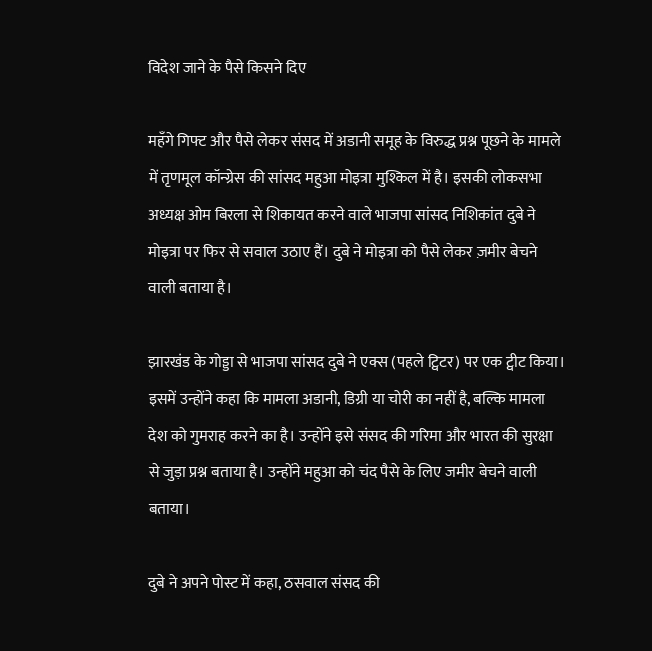विदेश जाने के पैसे किसने दिए

महँगे गिफ्ट और पैसे लेकर संसद में अडानी समूह के विरुद्ध प्रश्न पूछने के मामले में तृणमूल कॉन्ग्रेस की सांसद महुआ मोइत्रा मुश्किल में है। इसकी लोकसभा अध्यक्ष ओम बिरला से शिकायत करने वाले भाजपा सांसद निशिकांत दुबे ने मोइत्रा पर फिर से सवाल उठाए हैं। दुबे ने मोइत्रा को पैसे लेकर ज़मीर बेचने वाली बताया है।

झारखंड के गोड्डा से भाजपा सांसद दुबे ने एक्स (पहले ट्विटर) पर एक ट्वीट किया। इसमें उन्होंने कहा कि मामला अडानी, डिग्री या चोरी का नहीं है, बल्कि मामला देश को गुमराह करने का है। उन्होंने इसे संसद की गरिमा और भारत की सुरक्षा से जुड़ा प्रश्न बताया है। उन्होंने महुआ को चंद पैसे के लिए जमीर बेचने वाली बताया।

दुबे ने अपने पोस्ट में कहा, ठसवाल संसद की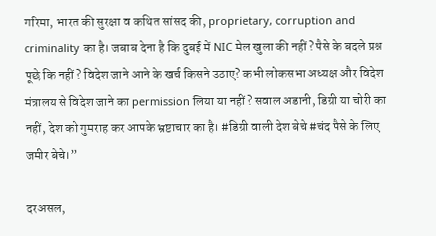गरिमा, भारत की सुरक्षा व कथित सांसद की, proprietary, corruption and criminality का है। जबाब देना है कि दुबई में NIC मेल खुला की नहीं? पैसे के बदले प्रश्न पूछे कि नहीं? विदेश जाने आने के खर्च किसने उठाए? कभी लोकसभा अध्यक्ष और विदेश मंत्रालय से विदेश जाने का permission लिया या नहीं? सवाल अडानी, डिग्री या चोरी का नहीं, देश को गुमराह कर आपके भ्रष्टाचार का है। #डिग्री वाली देश बेचे #चंद पैसे के लिए जमीर बेचे।”

दरअसल,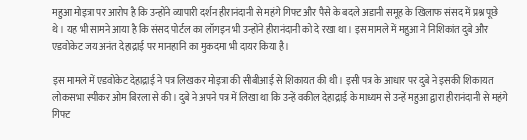महुआ मोइत्रा पर आरोप है कि उन्होंने व्यापारी दर्शन हीरानंदानी से महंगे गिफ्ट और पैसे के बदले अडानी समूह के खिलाफ संसद में प्रश्न पूछे थे। यह भी सामने आया है कि संसद पोर्टल का लॉगइन भी उन्होंने हीरानंदानी को दे रखा था। इस मामले में महुआ ने निशिकांत दुबे और एडवोकेट जय अनंत देहाद्राई पर मानहानि का मुकदमा भी दायर किया है।

इस मामले में एडवोकेट देहाद्राई ने पत्र लिखकर मोइत्रा की सीबीआई से शिकायत की थी। इसी पत्र के आधार पर दुबे ने इसकी शिकायत लोकसभा स्पीकर ओम बिरला से की। दुबे ने अपने पत्र में लिखा था कि उन्हें वकील देहाद्राई के माध्यम से उन्हें महुआ द्वारा हीरानंदानी से महंगे गिफ्ट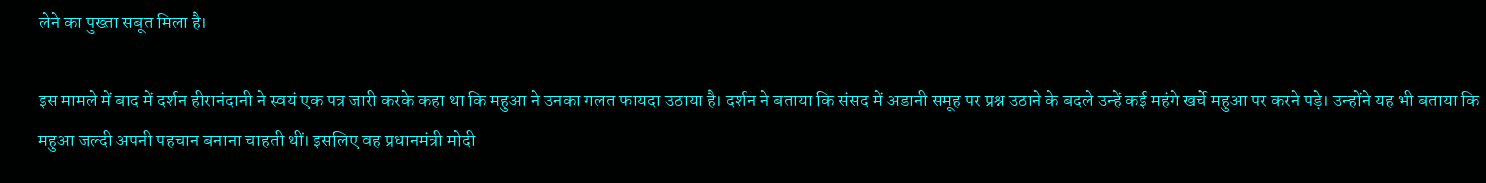लेने का पुख्ता सबूत मिला है।

इस मामले में बाद में दर्शन हीरानंदानी ने स्वयं एक पत्र जारी करके कहा था कि महुआ ने उनका गलत फायदा उठाया है। दर्शन ने बताया कि संसद में अडानी समूह पर प्रश्न उठाने के बदले उन्हें कई महंगे खर्चे महुआ पर करने पड़े। उन्होंने यह भी बताया कि महुआ जल्दी अपनी पहचान बनाना चाहती थीं। इसलिए वह प्रधानमंत्री मोदी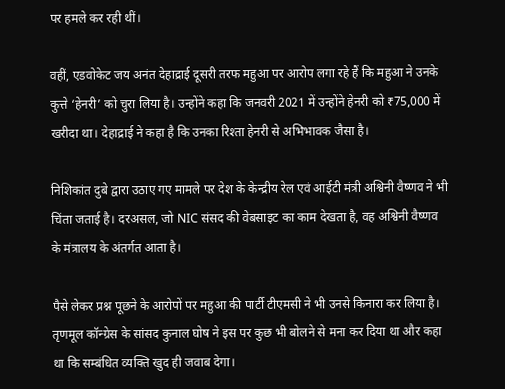पर हमले कर रही थीं।

वहीं, एडवोकेट जय अनंत देहाद्राई दूसरी तरफ महुआ पर आरोप लगा रहे हैं कि महुआ ने उनके कुत्ते ‘हेनरी’ को चुरा लिया है। उन्होंने कहा कि जनवरी 2021 में उन्होंने हेनरी को ₹75,000 में खरीदा था। देहाद्राई ने कहा है कि उनका रिश्ता हेनरी से अभिभावक जैसा है।

निशिकांत दुबे द्वारा उठाए गए मामले पर देश के केन्द्रीय रेल एवं आईटी मंत्री अश्विनी वैष्णव ने भी चिंता जताई है। दरअसल, जो NIC संसद की वेबसाइट का काम देखता है, वह अश्विनी वैष्णव के मंत्रालय के अंतर्गत आता है।

पैसे लेकर प्रश्न पूछने के आरोपों पर महुआ की पार्टी टीएमसी ने भी उनसे किनारा कर लिया है। तृणमूल कॉन्ग्रेस के सांसद कुनाल घोष ने इस पर कुछ भी बोलने से मना कर दिया था और कहा था कि सम्बंधित व्यक्ति खुद ही जवाब देगा।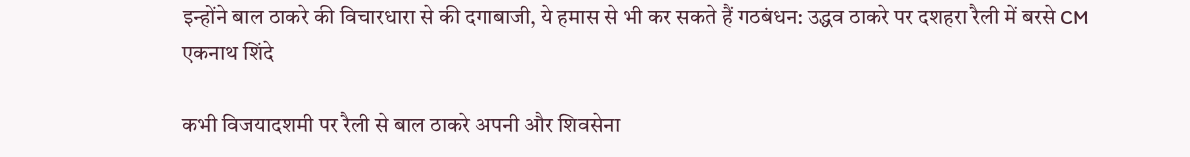इन्होंने बाल ठाकरे की विचारधारा से की दगाबाजी, ये हमास से भी कर सकते हैं गठबंधन: उद्धव ठाकरे पर दशहरा रैली में बरसे CM एकनाथ शिंदे

कभी विजयादशमी पर रैली से बाल ठाकरे अपनी और शिवसेना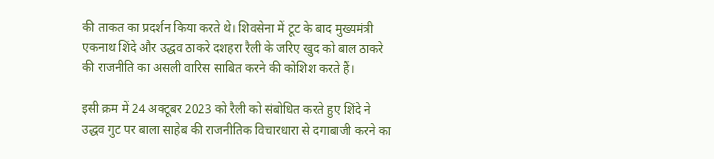की ताकत का प्रदर्शन किया करते थे। शिवसेना में टूट के बाद मुख्यमंत्री एकनाथ शिंदे और उद्धव ठाकरे दशहरा रैली के जरिए खुद को बाल ठाकरे की राजनीति का असली वारिस साबित करने की कोशिश करते हैं।

इसी क्रम में 24 अक्टूबर 2023 को रैली को संबोधित करते हुए शिंदे ने उद्धव गुट पर बाला साहेब की राजनीतिक विचारधारा से दगाबाजी करने का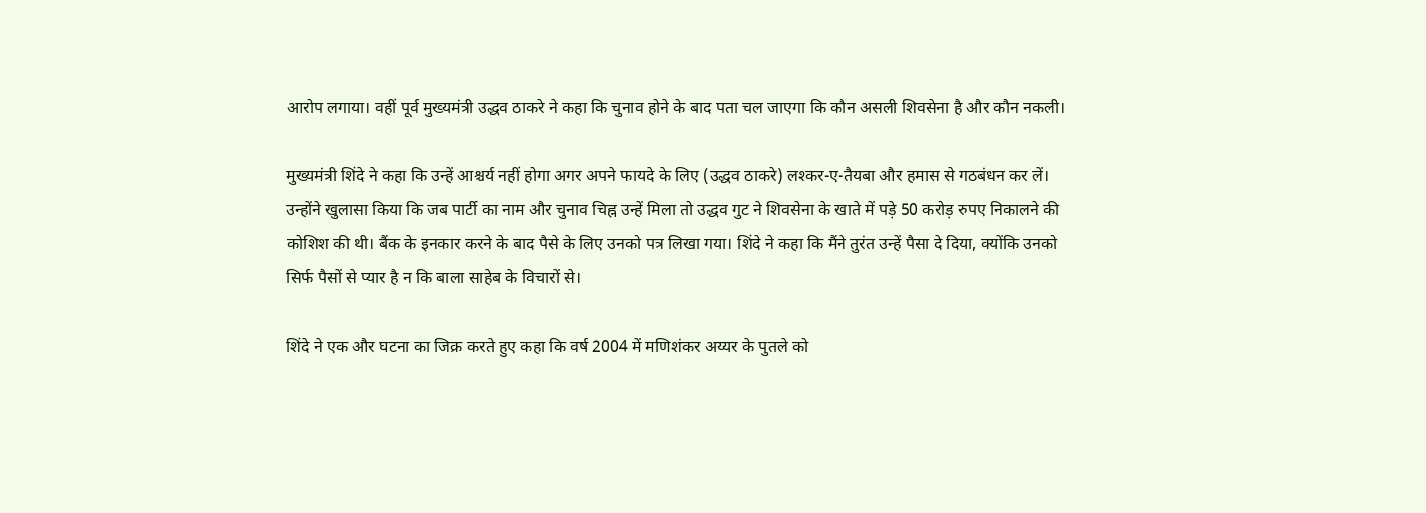आरोप लगाया। वहीं पूर्व मुख्यमंत्री उद्धव ठाकरे ने कहा कि चुनाव होने के बाद पता चल जाएगा कि कौन असली शिवसेना है और कौन नकली।

मुख्यमंत्री शिंदे ने कहा कि उन्हें आश्चर्य नहीं होगा अगर अपने फायदे के लिए (उद्धव ठाकरे) लश्कर-ए-तैयबा और हमास से गठबंधन कर लें। उन्होंने खुलासा किया कि जब पार्टी का नाम और चुनाव चिह्न उन्हें मिला तो उद्धव गुट ने शिवसेना के खाते में पड़े 50 करोड़ रुपए निकालने की कोशिश की थी। बैंक के इनकार करने के बाद पैसे के लिए उनको पत्र लिखा गया। शिंदे ने कहा कि मैंने तुरंत उन्हें पैसा दे दिया, क्योंकि उनको सिर्फ पैसों से प्यार है न कि बाला साहेब के विचारों से।

शिंदे ने एक और घटना का जिक्र करते हुए कहा कि वर्ष 2004 में मणिशंकर अय्यर के पुतले को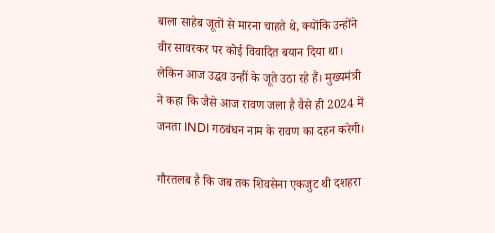बाला साहेब जूतों से मारना चाहते थे, क्योंकि उन्होंने वीर सावरकर पर कोई विवादित बयान दिया था। लेकिन आज उद्धव उन्हीं के जूते उठा रहे हैं। मुख्यमंत्री ने कहा कि जैसे आज रावण जला है वैसे ही 2024 में जनता INDI गठबंधन नाम के रावण का दहन करेगी।

गौरतलब है कि जब तक शिवसेना एकजुट थी दशहरा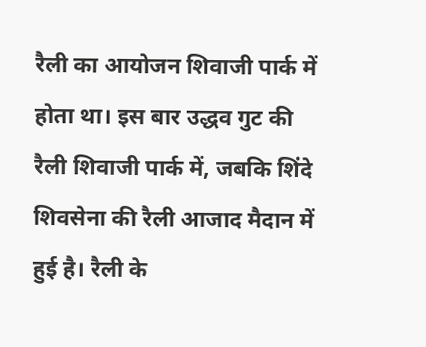रैली का आयोजन शिवाजी पार्क में होता था। इस बार उद्धव गुट की रैली शिवाजी पार्क में, जबकि शिंदे शिवसेना की रैली आजाद मैदान में हुई है। रैली के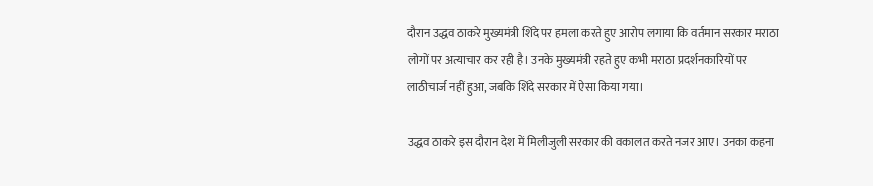दौरान उद्धव ठाकरे मुख्यमंत्री शिंदे पर हमला करते हुए आरोप लगाया कि वर्तमान सरकार मराठा लोगों पर अत्याचार कर रही है। उनके मुख्यमंत्री रहते हुए कभी मराठा प्रदर्शनकारियों पर लाठीचार्ज नहीं हुआ, जबकि शिंदे सरकार में ऐसा किया गया।

उद्धव ठाकरे इस दौरान देश में मिलीजुली सरकार की वकालत करते नजर आए। उनका कहना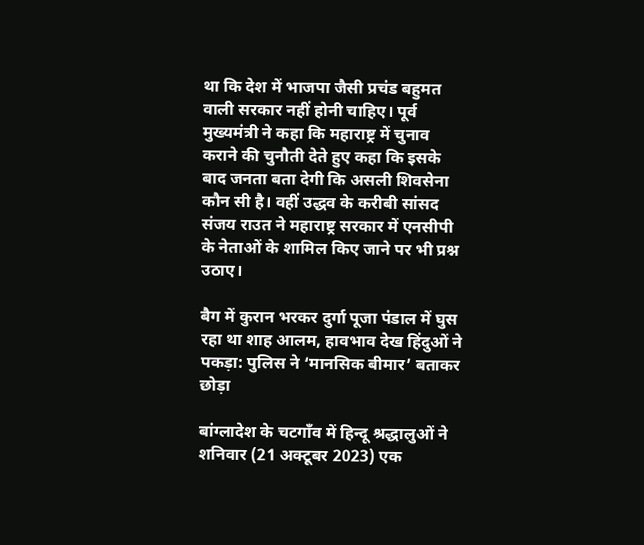था कि देश में भाजपा जैसी प्रचंड बहुमत वाली सरकार नहीं होनी चाहिए। पूर्व मुख्यमंत्री ने कहा कि महाराष्ट्र में चुनाव कराने की चुनौती देते हुए कहा कि इसके बाद जनता बता देगी कि असली शिवसेना कौन सी है। वहीं उद्धव के करीबी सांसद संजय राउत ने महाराष्ट्र सरकार में एनसीपी के नेताओं के शामिल किए जाने पर भी प्रश्न उठाए।

बैग में कुरान भरकर दुर्गा पूजा पंडाल में घुस रहा था शाह आलम, हावभाव देख हिंदुओं ने पकड़ा: पुलिस ने ‘मानसिक बीमार’ बताकर छोड़ा

बांग्लादेश के चटगाँव में हिन्दू श्रद्धालुओं ने शनिवार (21 अक्टूबर 2023) एक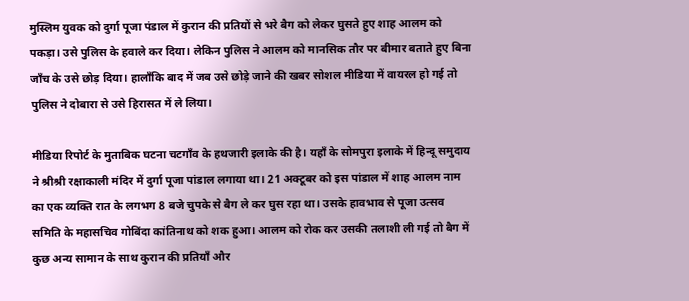मुस्लिम युवक को दुर्गा पूजा पंडाल में कुरान की प्रतियों से भरे बैग को लेकर घुसते हुए शाह आलम को पकड़ा। उसे पुलिस के हवाले कर दिया। लेकिन पुलिस ने आलम को मानसिक तौर पर बीमार बताते हुए बिना जाँच के उसे छोड़ दिया। हालाँकि बाद में जब उसे छोड़े जाने की खबर सोशल मीडिया में वायरल हो गई तो पुलिस ने दोबारा से उसे हिरासत में ले लिया।

मीडिया रिपोर्ट के मुताबिक घटना चटगाँव के हथजारी इलाके की है। यहाँ के सोमपुरा इलाके में हिन्दू समुदाय ने श्रीश्री रक्षाकाली मंदिर में दुर्गा पूजा पांडाल लगाया था। 21 अक्टूबर को इस पांडाल में शाह आलम नाम का एक व्यक्ति रात के लगभग 8 बजे चुपके से बैग ले कर घुस रहा था। उसके हावभाव से पूजा उत्सव समिति के महासचिव गोबिंदा कांतिनाथ को शक हुआ। आलम को रोक कर उसकी तलाशी ली गई तो बैग में कुछ अन्य सामान के साथ कुरान की प्रतियाँ और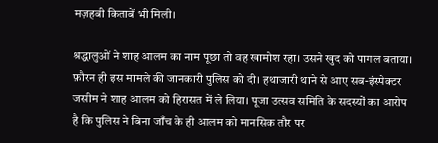मज़हबी किताबें भी मिली।

श्रद्धालुओं ने शाह आलम का नाम पूछा तो वह खामोश रहा। उसने खुद को पागल बताया। फ़ौरन ही इस मामले की जानकारी पुलिस को दी। हथाजारी थाने से आए सब-इंस्पेक्टर जसीम ने शाह आलम को हिरासत में ले लिया। पूजा उत्सव समिति के सदस्यों का आरोप है कि पुलिस ने बिना जाँच के ही आलम को मानसिक तौर पर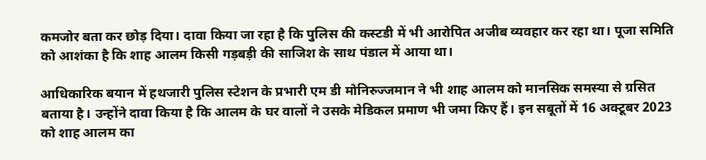कमजोर बता कर छोड़ दिया। दावा किया जा रहा है कि पुलिस की कस्टडी में भी आरोपित अजीब व्यवहार कर रहा था। पूजा समिति को आशंका है कि शाह आलम किसी गड़बड़ी की साजिश के साथ पंडाल में आया था।

आधिकारिक बयान में हथजारी पुलिस स्टेशन के प्रभारी एम डी मोनिरुज्जमान ने भी शाह आलम को मानसिक समस्या से ग्रसित बताया है। उन्होंने दावा किया है कि आलम के घर वालों ने उसके मेडिकल प्रमाण भी जमा किए हैं। इन सबूतों में 16 अक्टूबर 2023 को शाह आलम का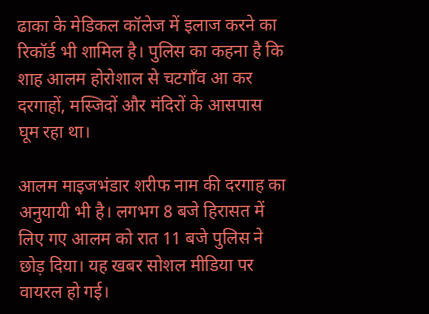ढाका के मेडिकल कॉलेज में इलाज करने का रिकॉर्ड भी शामिल है। पुलिस का कहना है कि शाह आलम होरोशाल से चटगाँव आ कर दरगाहों, मस्जिदों और मंदिरों के आसपास घूम रहा था।

आलम माइजभंडार शरीफ नाम की दरगाह का अनुयायी भी है। लगभग 8 बजे हिरासत में लिए गए आलम को रात 11 बजे पुलिस ने छोड़ दिया। यह खबर सोशल मीडिया पर वायरल हो गई।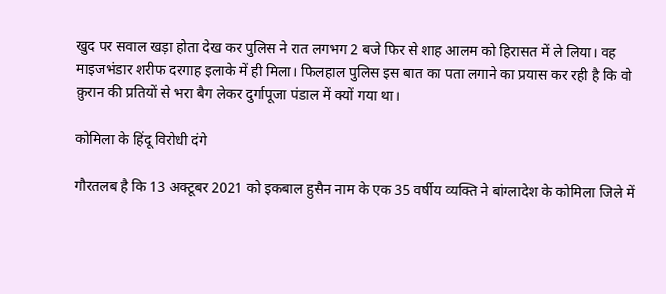खुद पर सवाल खड़ा होता देख कर पुलिस ने रात लगभग 2 बजे फिर से शाह आलम को हिरासत में ले लिया। वह माइजभंडार शरीफ दरगाह इलाके में ही मिला। फिलहाल पुलिस इस बात का पता लगाने का प्रयास कर रही है कि वो क़ुरान की प्रतियों से भरा बैग लेकर दुर्गापूजा पंडाल में क्यों गया था।

कोमिला के हिंदू विरोधी दंगे

गौरतलब है कि 13 अक्टूबर 2021 को इकबाल हुसैन नाम के एक 35 वर्षीय व्यक्ति ने बांग्लादेश के कोमिला जिले में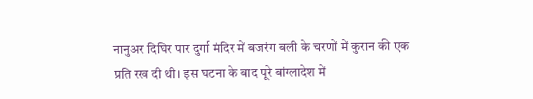नानुअर दिघिर पार दुर्गा मंदिर में बजरंग बली के चरणों में कुरान की एक प्रति रख दी थी। इस घटना के बाद पूरे बांग्लादेश में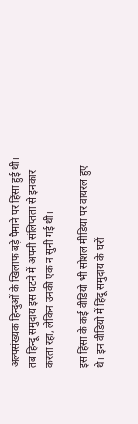अल्पसंख्यक हिन्दुओं के खिलाफ बड़े पैमाने पर हिंसा हुई थी। तब हिन्दू समुदाय इस घटने में अपनी संलिप्तता से इनकार करता रहा, लेकिन उनकी एक न सुनी गई थी।

इस हिंसा के कई वीडियो भी सोशल मीडिया पर वायरल हुए थे। इन वीडियो में हिंदू समुदाय के घरों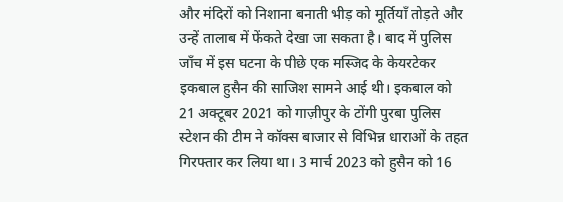और मंदिरों को निशाना बनाती भीड़ को मूर्तियाँ तोड़ते और उन्हें तालाब में फेंकते देखा जा सकता है। बाद में पुलिस जाँच में इस घटना के पीछे एक मस्जिद के केयरटेकर इकबाल हुसैन की साजिश सामने आई थी। इकबाल को 21 अक्टूबर 2021 को गाज़ीपुर के टोंगी पुरबा पुलिस स्टेशन की टीम ने कॉक्स बाजार से विभिन्न धाराओं के तहत गिरफ्तार कर लिया था। 3 मार्च 2023 को हुसैन को 16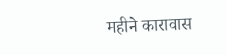महीने कारावास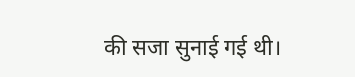की सजा सुनाई गई थी।